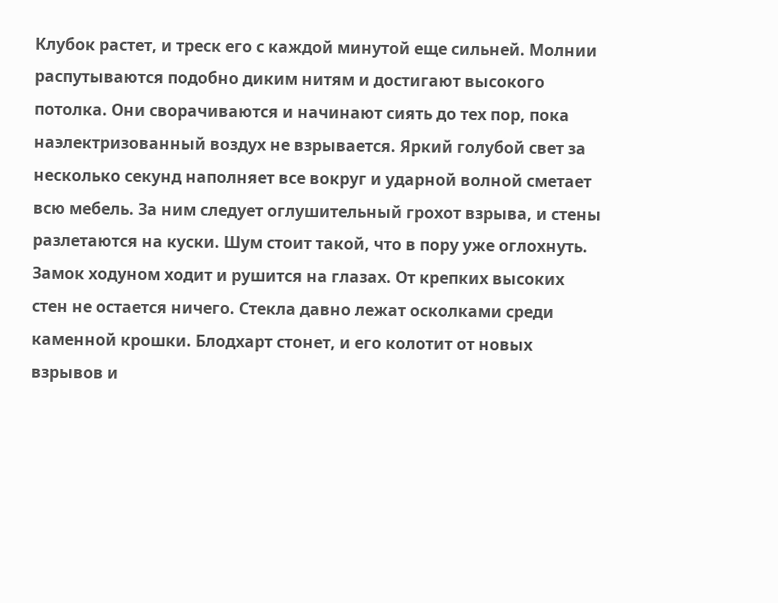Клубок растет, и треск его с каждой минутой еще сильней. Молнии распутываются подобно диким нитям и достигают высокого потолка. Они сворачиваются и начинают сиять до тех пор, пока наэлектризованный воздух не взрывается. Яркий голубой свет за несколько секунд наполняет все вокруг и ударной волной сметает всю мебель. За ним следует оглушительный грохот взрыва, и стены разлетаются на куски. Шум стоит такой, что в пору уже оглохнуть. Замок ходуном ходит и рушится на глазах. От крепких высоких стен не остается ничего. Стекла давно лежат осколками среди каменной крошки. Блодхарт стонет, и его колотит от новых взрывов и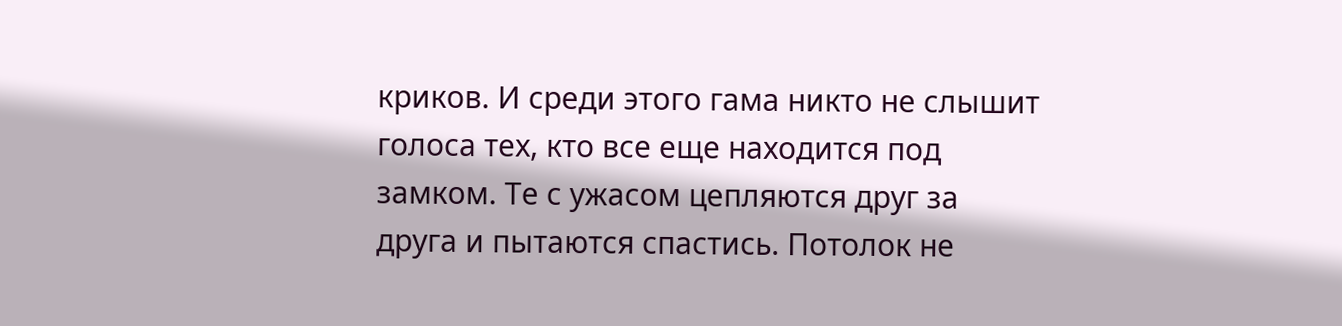криков. И среди этого гама никто не слышит голоса тех, кто все еще находится под замком. Те с ужасом цепляются друг за друга и пытаются спастись. Потолок не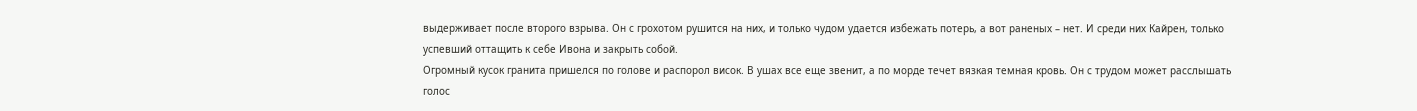выдерживает после второго взрыва. Он с грохотом рушится на них, и только чудом удается избежать потерь, а вот раненых – нет. И среди них Кайрен, только успевший оттащить к себе Ивона и закрыть собой.
Огромный кусок гранита пришелся по голове и распорол висок. В ушах все еще звенит, а по морде течет вязкая темная кровь. Он с трудом может расслышать голос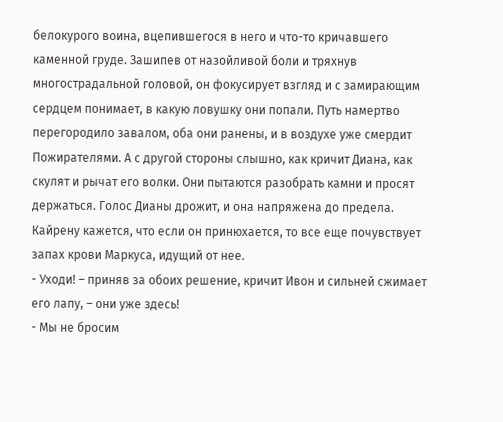белокурого воина, вцепившегося в него и что-то кричавшего каменной груде. Зашипев от назойливой боли и тряхнув многострадальной головой, он фокусирует взгляд и с замирающим сердцем понимает, в какую ловушку они попали. Путь намертво перегородило завалом, оба они ранены, и в воздухе уже смердит Пожирателями. А с другой стороны слышно, как кричит Диана, как скулят и рычат его волки. Они пытаются разобрать камни и просят держаться. Голос Дианы дрожит, и она напряжена до предела. Кайрену кажется, что если он принюхается, то все еще почувствует запах крови Маркуса, идущий от нее.
- Уходи! – приняв за обоих решение, кричит Ивон и сильней сжимает его лапу, – они уже здесь!
- Мы не бросим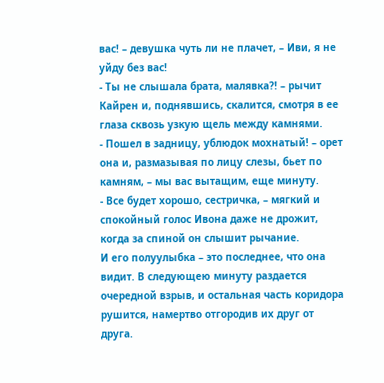вас! – девушка чуть ли не плачет, – Иви, я не уйду без вас!
- Ты не слышала брата, малявка?! – рычит Кайрен и, поднявшись, скалится, смотря в ее глаза сквозь узкую щель между камнями.
- Пошел в задницу, ублюдок мохнатый! – орет она и, размазывая по лицу слезы, бьет по камням, – мы вас вытащим, еще минуту.
- Все будет хорошо, сестричка, – мягкий и спокойный голос Ивона даже не дрожит, когда за спиной он слышит рычание.
И его полуулыбка – это последнее, что она видит. В следующею минуту раздается очередной взрыв, и остальная часть коридора рушится, намертво отгородив их друг от друга.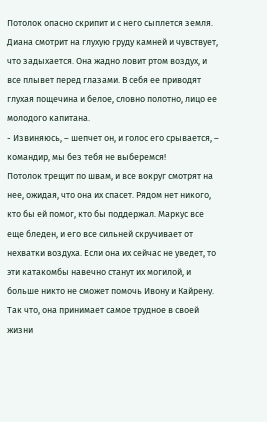Потолок опасно скрипит и с него сыплется земля. Диана смотрит на глухую груду камней и чувствует, что задыхается. Она жадно ловит ртом воздух, и все плывет перед глазами. В себя ее приводят глухая пощечина и белое, словно полотно, лицо ее молодого капитана.
- Извиняюсь, – шепчет он, и голос его срывается, – командир, мы без тебя не выберемся!
Потолок трещит по швам, и все вокруг смотрят на нее, ожидая, что она их спасет. Рядом нет никого, кто бы ей помог, кто бы поддержал. Маркус все еще бледен, и его все сильней скручивает от нехватки воздуха. Если она их сейчас не уведет, то эти катакомбы навечно станут их могилой, и больше никто не сможет помочь Ивону и Кайрену. Так что, она принимает самое трудное в своей жизни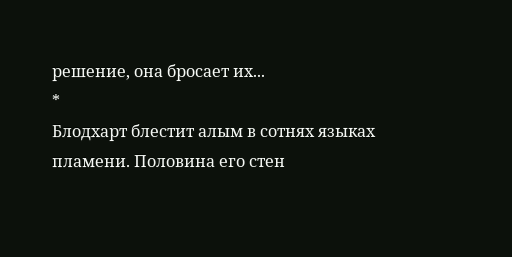решение, она бросает их...
*
Блодхарт блестит алым в сотнях языках пламени. Половина его стен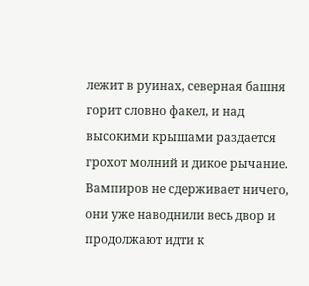лежит в руинах, северная башня горит словно факел, и над высокими крышами раздается грохот молний и дикое рычание. Вампиров не сдерживает ничего, они уже наводнили весь двор и продолжают идти к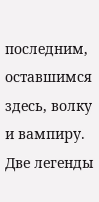последним, оставшимся здесь, волку и вампиру. Две легенды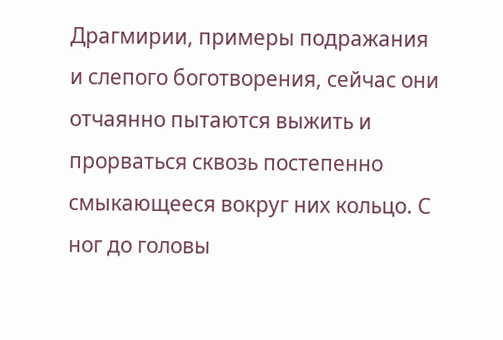Драгмирии, примеры подражания и слепого боготворения, сейчас они отчаянно пытаются выжить и прорваться сквозь постепенно смыкающееся вокруг них кольцо. С ног до головы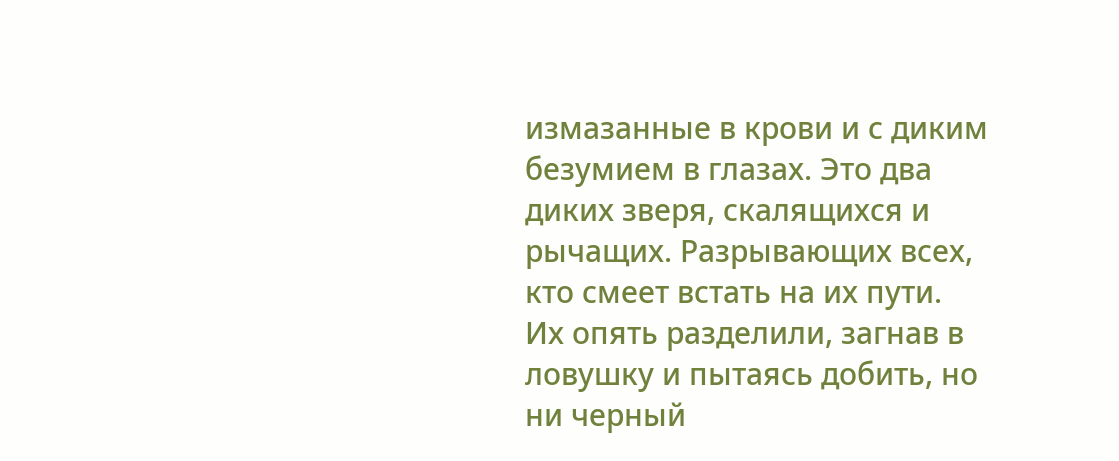измазанные в крови и с диким безумием в глазах. Это два диких зверя, скалящихся и рычащих. Разрывающих всех, кто смеет встать на их пути.
Их опять разделили, загнав в ловушку и пытаясь добить, но ни черный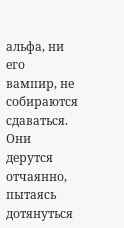альфа, ни его вампир, не собираются сдаваться. Они дерутся отчаянно, пытаясь дотянуться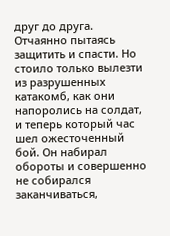друг до друга. Отчаянно пытаясь защитить и спасти. Но стоило только вылезти из разрушенных катакомб, как они напоролись на солдат, и теперь который час шел ожесточенный бой. Он набирал обороты и совершенно не собирался заканчиваться,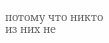потому что никто из них не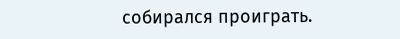собирался проиграть.